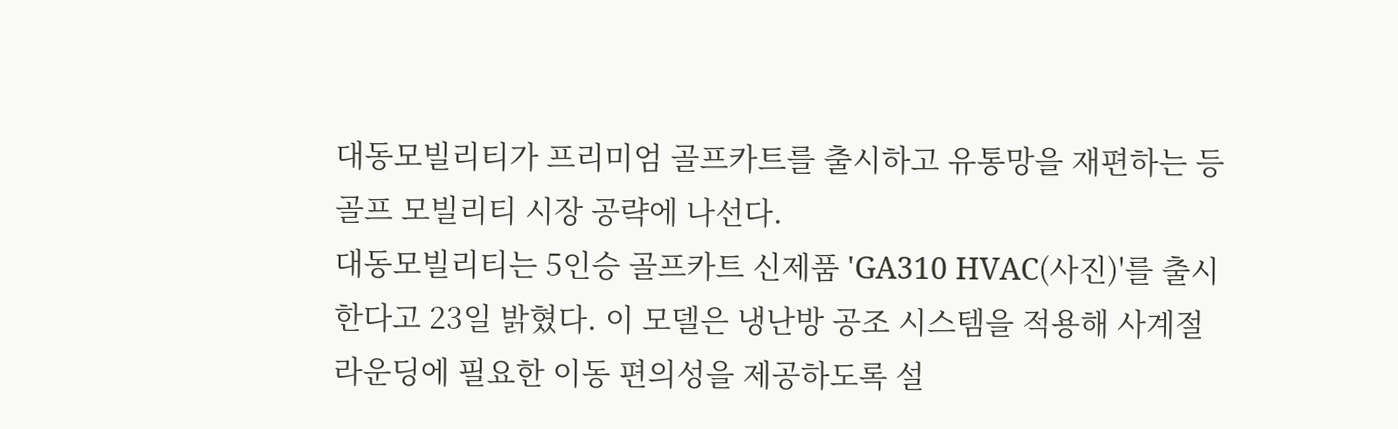대동모빌리티가 프리미엄 골프카트를 출시하고 유통망을 재편하는 등 골프 모빌리티 시장 공략에 나선다.
대동모빌리티는 5인승 골프카트 신제품 'GA310 HVAC(사진)'를 출시한다고 23일 밝혔다. 이 모델은 냉난방 공조 시스템을 적용해 사계절 라운딩에 필요한 이동 편의성을 제공하도록 설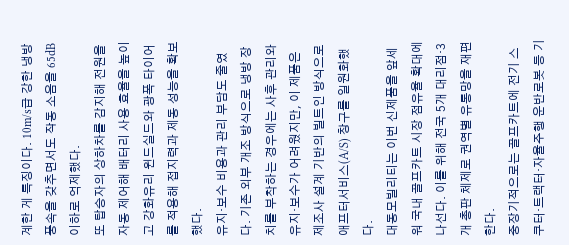계한 게 특징이다. 10m/s급 강한 냉방 풍속을 갖추면서도 작동 소음을 65dB 이하로 억제했다.
또 탑승자의 상하차를 감지해 전원을 자동 제어해 배터리 사용 효율을 높이고 강화유리 윈드실드와 광폭 타이어를 적용해 접지력과 제동 성능을 확보했다.
유지·보수 비용과 관리 부담도 줄였다. 기존 외부 개조 방식으로 냉방 장치를 부착하는 경우에는 사후 관리와 유지·보수가 어려웠지만, 이 제품은 제조사 설계 기반의 빌트인 방식으로 애프터서비스(A/S) 창구를 일원화했다.
대동모빌리티는 이번 신제품을 앞세워 국내 골프카트 시장 점유율 확대에 나선다. 이를 위해 전국 5개 대리점·3개 총판 체제로 권역별 유통망을 재편한다.
중장기적으로는 골프카트에 전기 스쿠터·트랙터·자율주행 운반로봇 등 기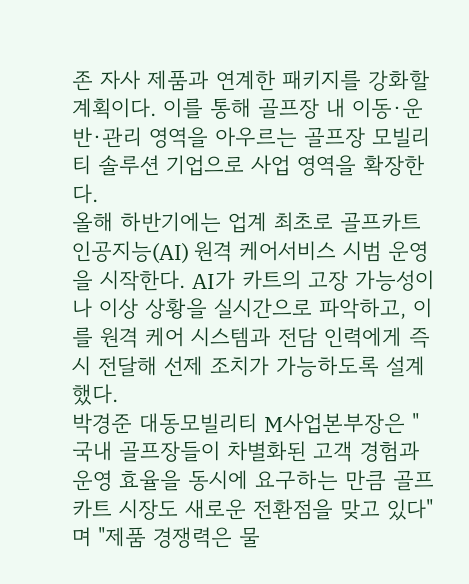존 자사 제품과 연계한 패키지를 강화할 계획이다. 이를 통해 골프장 내 이동·운반·관리 영역을 아우르는 골프장 모빌리티 솔루션 기업으로 사업 영역을 확장한다.
올해 하반기에는 업계 최초로 골프카트 인공지능(AI) 원격 케어서비스 시범 운영을 시작한다. AI가 카트의 고장 가능성이나 이상 상황을 실시간으로 파악하고, 이를 원격 케어 시스템과 전담 인력에게 즉시 전달해 선제 조치가 가능하도록 설계했다.
박경준 대동모빌리티 M사업본부장은 "국내 골프장들이 차별화된 고객 경험과 운영 효율을 동시에 요구하는 만큼 골프카트 시장도 새로운 전환점을 맞고 있다"며 "제품 경쟁력은 물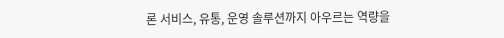론 서비스, 유통, 운영 솔루션까지 아우르는 역량을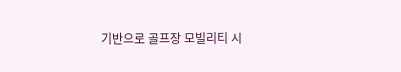기반으로 골프장 모빌리티 시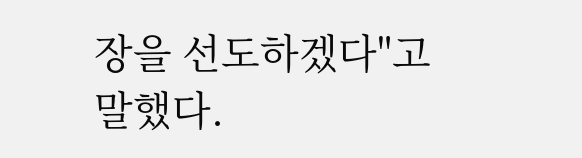장을 선도하겠다"고 말했다.